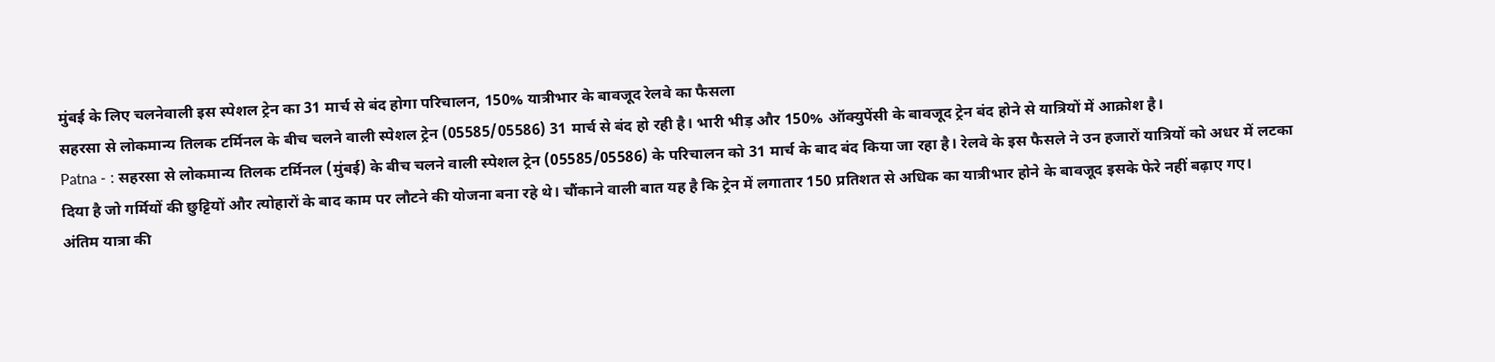मुंबई के लिए चलनेवाली इस स्पेशल ट्रेन का 31 मार्च से बंद होगा परिचालन, 150% यात्रीभार के बावजूद रेलवे का फैसला
सहरसा से लोकमान्य तिलक टर्मिनल के बीच चलने वाली स्पेशल ट्रेन (05585/05586) 31 मार्च से बंद हो रही है। भारी भीड़ और 150% ऑक्युपेंसी के बावजूद ट्रेन बंद होने से यात्रियों में आक्रोश है।
Patna - : सहरसा से लोकमान्य तिलक टर्मिनल (मुंबई) के बीच चलने वाली स्पेशल ट्रेन (05585/05586) के परिचालन को 31 मार्च के बाद बंद किया जा रहा है। रेलवे के इस फैसले ने उन हजारों यात्रियों को अधर में लटका दिया है जो गर्मियों की छुट्टियों और त्योहारों के बाद काम पर लौटने की योजना बना रहे थे। चौंकाने वाली बात यह है कि ट्रेन में लगातार 150 प्रतिशत से अधिक का यात्रीभार होने के बावजूद इसके फेरे नहीं बढ़ाए गए।
अंतिम यात्रा की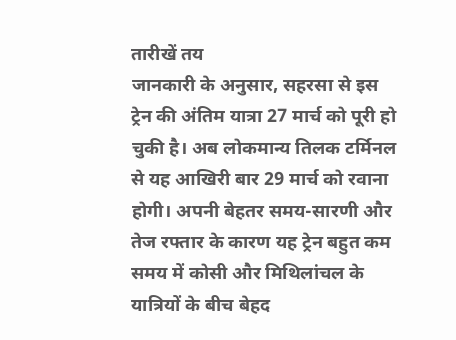तारीखें तय
जानकारी के अनुसार, सहरसा से इस ट्रेन की अंतिम यात्रा 27 मार्च को पूरी हो चुकी है। अब लोकमान्य तिलक टर्मिनल से यह आखिरी बार 29 मार्च को रवाना होगी। अपनी बेहतर समय-सारणी और तेज रफ्तार के कारण यह ट्रेन बहुत कम समय में कोसी और मिथिलांचल के यात्रियों के बीच बेहद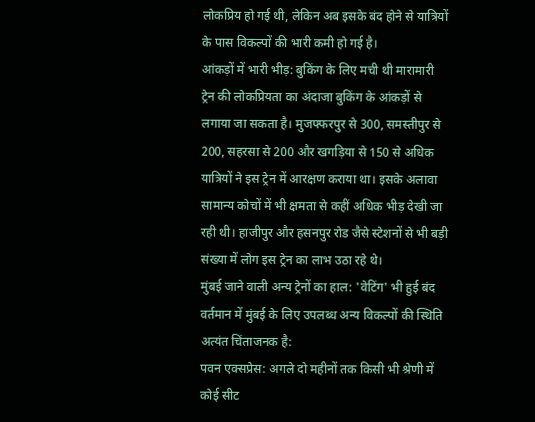लोकप्रिय हो गई थी, लेकिन अब इसके बंद होने से यात्रियों के पास विकल्पों की भारी कमी हो गई है।
आंकड़ों में भारी भीड़: बुकिंग के लिए मची थी मारामारी
ट्रेन की लोकप्रियता का अंदाजा बुकिंग के आंकड़ों से लगाया जा सकता है। मुजफ्फरपुर से 300, समस्तीपुर से 200, सहरसा से 200 और खगड़िया से 150 से अधिक यात्रियों ने इस ट्रेन में आरक्षण कराया था। इसके अलावा सामान्य कोचों में भी क्षमता से कहीं अधिक भीड़ देखी जा रही थी। हाजीपुर और हसनपुर रोड जैसे स्टेशनों से भी बड़ी संख्या में लोग इस ट्रेन का लाभ उठा रहे थे।
मुंबई जाने वाली अन्य ट्रेनों का हाल: 'वेटिंग' भी हुई बंद
वर्तमान में मुंबई के लिए उपलब्ध अन्य विकल्पों की स्थिति अत्यंत चिंताजनक है:
पवन एक्सप्रेस: अगले दो महीनों तक किसी भी श्रेणी में कोई सीट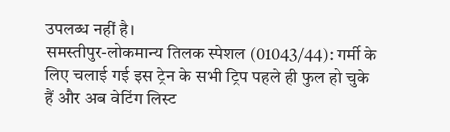उपलब्ध नहीं है।
समस्तीपुर-लोकमान्य तिलक स्पेशल (01043/44): गर्मी के लिए चलाई गई इस ट्रेन के सभी ट्रिप पहले ही फुल हो चुके हैं और अब वेटिंग लिस्ट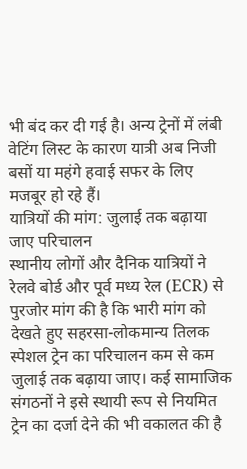भी बंद कर दी गई है। अन्य ट्रेनों में लंबी वेटिंग लिस्ट के कारण यात्री अब निजी बसों या महंगे हवाई सफर के लिए मजबूर हो रहे हैं।
यात्रियों की मांग: जुलाई तक बढ़ाया जाए परिचालन
स्थानीय लोगों और दैनिक यात्रियों ने रेलवे बोर्ड और पूर्व मध्य रेल (ECR) से पुरजोर मांग की है कि भारी मांग को देखते हुए सहरसा-लोकमान्य तिलक स्पेशल ट्रेन का परिचालन कम से कम जुलाई तक बढ़ाया जाए। कई सामाजिक संगठनों ने इसे स्थायी रूप से नियमित ट्रेन का दर्जा देने की भी वकालत की है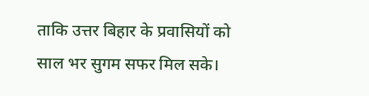ताकि उत्तर बिहार के प्रवासियों को साल भर सुगम सफर मिल सके।